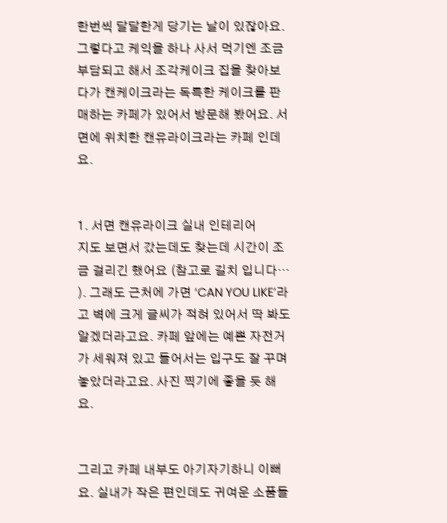한번씩 달달한게 당기는 날이 있잖아요. 그렇다고 케익을 하나 사서 먹기엔 조금 부담되고 해서 조각케이크 집을 찾아보다가 캔케이크라는 독특한 케이크를 판매하는 카페가 있어서 방문해 봤어요. 서면에 위치한 캔유라이크라는 카페 인데요.


1. 서면 캔유라이크 실내 인테리어
지도 보면서 갔는데도 찾는데 시간이 조금 걸리긴 했어요 (참고로 길치 입니다… ). 그래도 근처에 가면 ‘CAN YOU LIKE’라고 벽에 크게 글씨가 적혀 있어서 딱 봐도 알겠더라고요. 카페 앞에는 예쁜 자전거가 세워져 있고 들어서는 입구도 잘 꾸며 놓았더라고요. 사진 찍기에 좋을 듯 해요.


그리고 카페 내부도 아기자기하니 이뻐요. 실내가 작은 편인데도 귀여운 소품들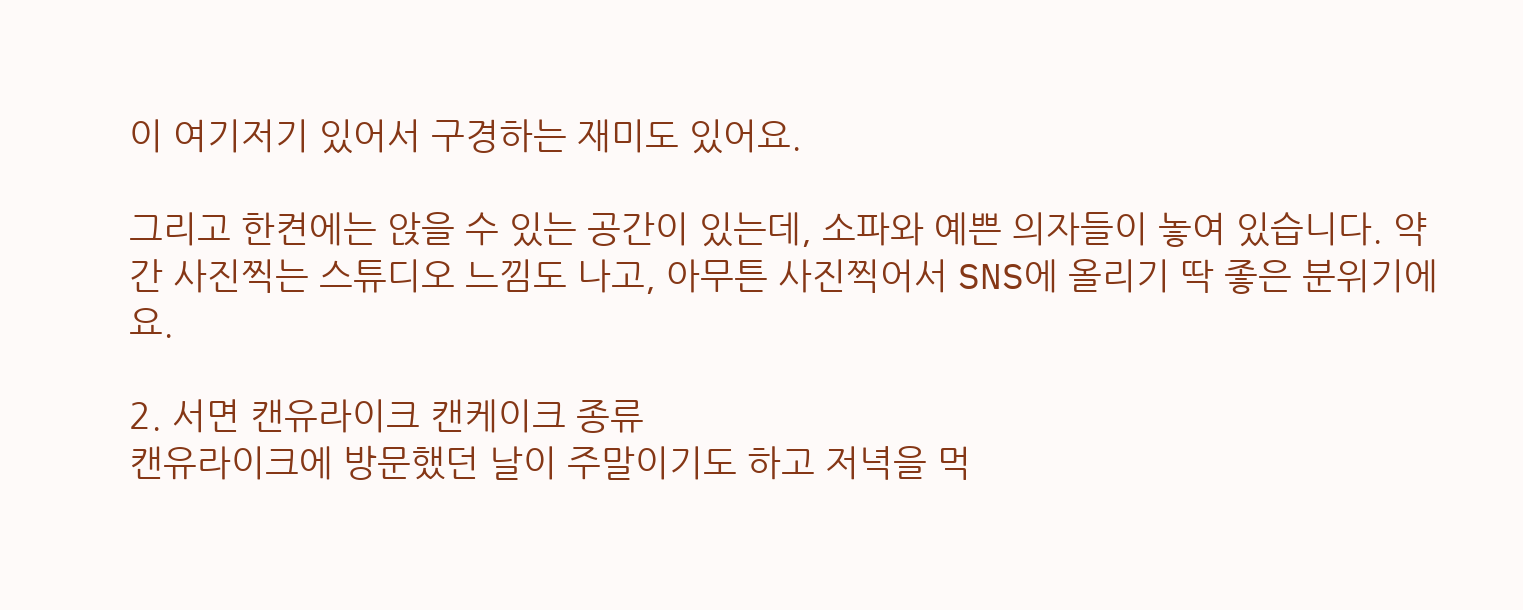이 여기저기 있어서 구경하는 재미도 있어요.

그리고 한켠에는 앉을 수 있는 공간이 있는데, 소파와 예쁜 의자들이 놓여 있습니다. 약간 사진찍는 스튜디오 느낌도 나고, 아무튼 사진찍어서 SNS에 올리기 딱 좋은 분위기에요.

2. 서면 캔유라이크 캔케이크 종류
캔유라이크에 방문했던 날이 주말이기도 하고 저녁을 먹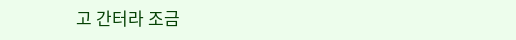고 간터라 조금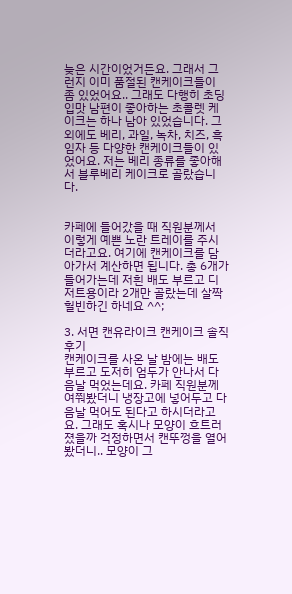늦은 시간이었거든요. 그래서 그런지 이미 품절된 캔케이크들이 좀 있었어요.. 그래도 다행히 초딩 입맛 남편이 좋아하는 초콜렛 케이크는 하나 남아 있었습니다. 그 외에도 베리, 과일, 녹차, 치즈, 흑임자 등 다양한 캔케이크들이 있었어요. 저는 베리 종류를 좋아해서 블루베리 케이크로 골랐습니다.


카페에 들어갔을 때 직원분께서 이렇게 예쁜 노란 트레이를 주시더라고요. 여기에 캔케이크를 담아가서 계산하면 됩니다. 총 6개가 들어가는데 저흰 배도 부르고 디저트용이라 2개만 골랐는데 살짝 헐빈하긴 하네요 ^^;

3. 서면 캔유라이크 캔케이크 솔직 후기
캔케이크를 사온 날 밤에는 배도 부르고 도저히 엄두가 안나서 다음날 먹었는데요. 카페 직원분께 여쭤봤더니 냉장고에 넣어두고 다음날 먹어도 된다고 하시더라고요. 그래도 혹시나 모양이 흐트러졌을까 걱정하면서 캔뚜껑을 열어봤더니.. 모양이 그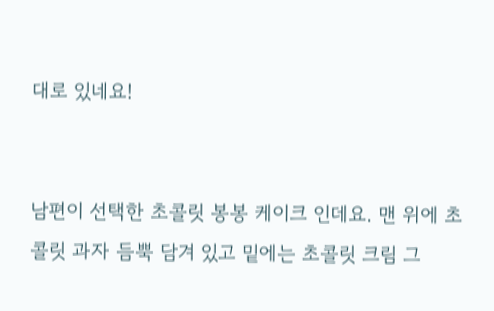대로 있네요!


남편이 선택한 초콜릿 봉봉 케이크 인데요. 맨 위에 초콜릿 과자 듬뿍 담겨 있고 밑에는 초콜릿 크림 그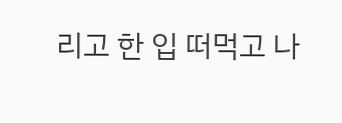리고 한 입 떠먹고 나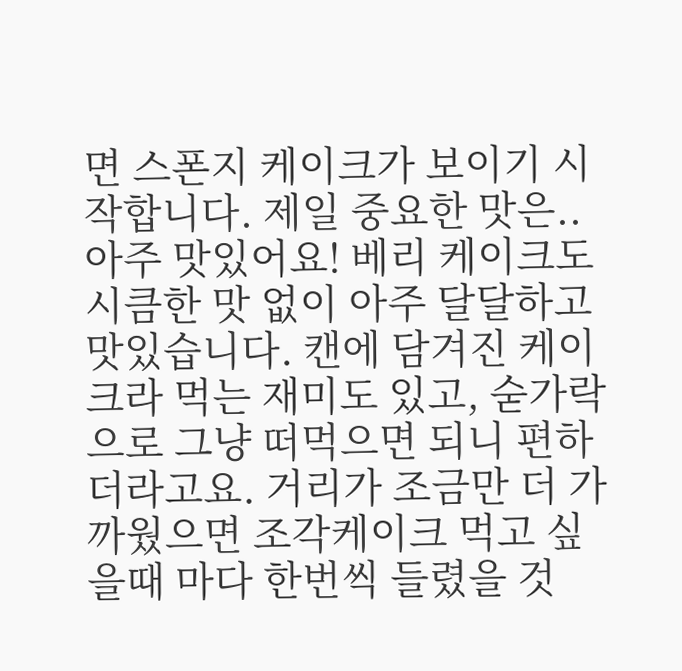면 스폰지 케이크가 보이기 시작합니다. 제일 중요한 맛은.. 아주 맛있어요! 베리 케이크도 시큼한 맛 없이 아주 달달하고 맛있습니다. 캔에 담겨진 케이크라 먹는 재미도 있고, 숟가락으로 그냥 떠먹으면 되니 편하더라고요. 거리가 조금만 더 가까웠으면 조각케이크 먹고 싶을때 마다 한번씩 들렸을 것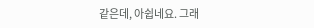같은데, 아쉽네요. 그래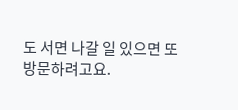도 서면 나갈 일 있으면 또 방문하려고요.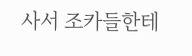사서 조카들한테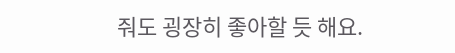줘도 굉장히 좋아할 듯 해요.